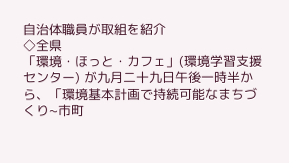自治体職員が取組を紹介
◇全県
「環境・ほっと・カフェ」(環境学習支援センター) が九月二十九日午後一時半から、「環境基本計画で持続可能なまちづくり~市町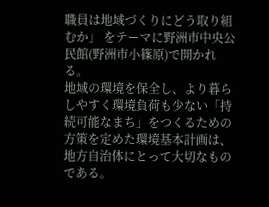職員は地域づくりにどう取り組むか」 をテーマに野洲市中央公民館(野洲市小篠原)で開かれる。
地域の環境を保全し、より暮らしやすく環境負荷も少ない「持続可能なまち」をつくるための方策を定めた環境基本計画は、地方自治体にとって大切なものである。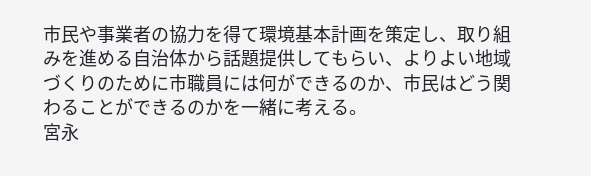市民や事業者の協力を得て環境基本計画を策定し、取り組みを進める自治体から話題提供してもらい、よりよい地域づくりのために市職員には何ができるのか、市民はどう関わることができるのかを一緒に考える。
宮永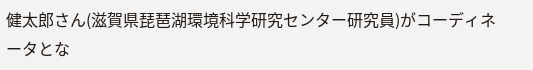健太郎さん(滋賀県琵琶湖環境科学研究センター研究員)がコーディネータとな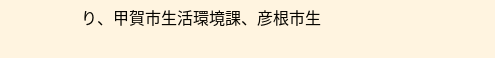り、甲賀市生活環境課、彦根市生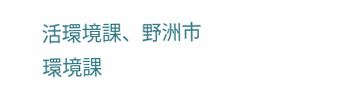活環境課、野洲市環境課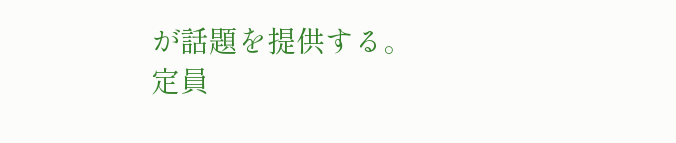が話題を提供する。
定員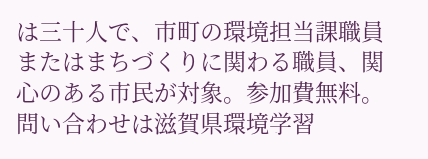は三十人で、市町の環境担当課職員またはまちづくりに関わる職員、関心のある市民が対象。参加費無料。問い合わせは滋賀県環境学習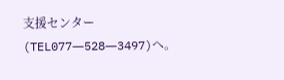支援センター (TEL077―528―3497)へ。